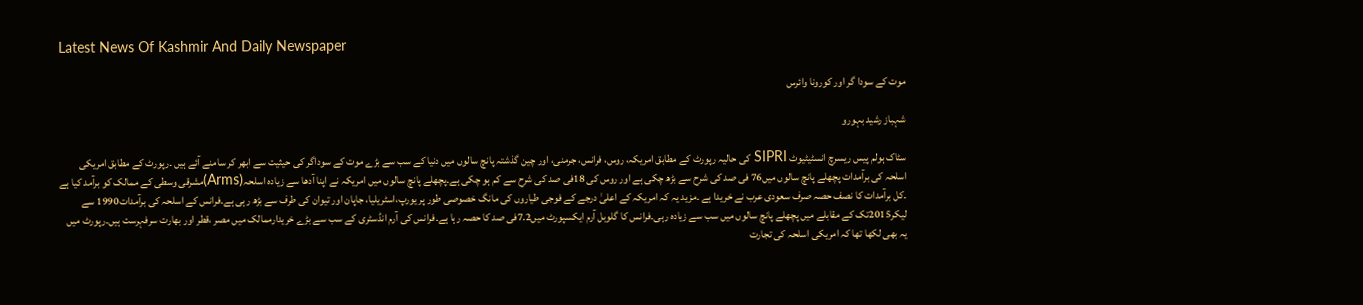Latest News Of Kashmir And Daily Newspaper

موت کے سودا گر اور کورونا وائرس

شہباز رشید بہورو

سٹاک ہولم پیس ریسرچ انسٹیٹیوٹ SIPRI کی حالیہ رپورٹ کے مطابق امریکہ، روس، فرانس، جرمنی، اور چین گذشتہ پانچ سالوں میں دنیا کے سب سے بڑے موت کے سوداگر کی حیثیت سے ابھر کر سامنے آئے ہیں ۔رپورٹ کے مطابق امریکی اسلحہ کی برآمدات پچھلے پانچ سالوں میں76 فی صد کی شرح سے بڑھ چکی ہے اور روس کی 18فی صد کی شرح سے کم ہو چکی ہے۔پچھلے پانچ سالوں میں امریکہ نے اپنا آدھا سے زیادہ اسلحہ(Arms)مشرقی وسطی کے ممالک کو برآمد کیا ہے ۔کل برآمدات کا نصف حصہ صرف سعودی عرب نے خریدا ہے ۔مزید یہ کہ امریکہ کے اعلیٰ درجے کے فوجی طیاروں کی مانگ خصوصی طور پر یورپ،اسٹریلیا، جاپان اور تیوان کی طرف سے بڑھ رہی ہے۔فرانس کے اسلحہ کی برآمدات1990 سے لیکر2015تک کے مقابلے میں پچھلے پانچ سالوں میں سب سے زیادہ رہی۔فرانس کا گلوبل آرم ایکسپورٹ میں7.2فی صد کا حصہ رہا ہے۔فرانس کی آرم انڈسٹری کے سب سے بڑے خریدارممالک میں مصر ،قطر اور بھارت سرفہرست ہیں۔رپورٹ میں یہ بھی لکھا تھا کہ امریکی اسلحہ کی تجارت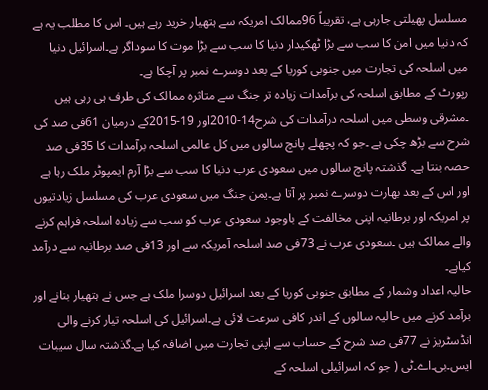مسلسل پھیلتی جارہی ہے، تقریباً 96ممالک امریکہ سے ہتھیار خرید رہے ہیں۔ اس کا مطلب یہ ہے کہ دنیا میں امن کا سب سے بڑا ٹھکیدار دنیا کا سب سے بڑا موت کا سوداگر ہے۔اسرائیل دنیا میں اسلحہ کی تجارت میں جنوبی کوریا کے بعد دوسرے نمبر پر آچکا ہے۔
رپورٹ کے مطابق اسلحہ کی برآمدات زیادہ تر جنگ سے متاثرہ ممالک کی طرف ہی رہی ہیں ۔مشرقی وسطی میں اسلحہ درآمدات کی شرح14-2010اور 19-2015کے درمیان 61فی صد کی شرح سے بڑھ چکی ہے ۔جو کہ پچھلے پانچ سالوں میں کل عالمی اسلحہ برآمدات کا 35فی صد حصہ بنتا ہے۔ گذشتہ پانچ سالوں میں سعودی عرب دنیا کا سب سے بڑا آرم ایمپوٹر ملک رہا ہے اور اس کے بعد بھارت دوسرے نمبر پر آتا ہے۔یمن جنگ میں سعودی عرب کی مسلسل زیادتیوں پر امریکہ اور برطانیہ اپنی مخالفت کے باوجود سعودی عرب کو سب سے زیادہ اسلحہ فراہم کرنے والے ممالک ہیں ۔سعودی عرب نے 73فی صد اسلحہ آمریکہ سے اور 13فی صد برطانیہ سے درآمد کیاہے۔
حالیہ اعداد وشمار کے مطابق جنوبی کوریا کے بعد اسرائیل دوسرا ملک ہے جس نے ہتھیار بنانے اور برآمد کرنے میں حالیہ سالوں کے اندر کافی سرعت لائی ہے۔اسرائیل کی اسلحہ تیار کرنے والی انڈسٹریز نے 77فی صد شرح کے حساب سے اپنی تجارت میں اضافہ کیا ہے۔گذشتہ سال سیبات ایس۔بی۔اے۔ٹی ( جو کہ اسرائیلی اسلحہ کے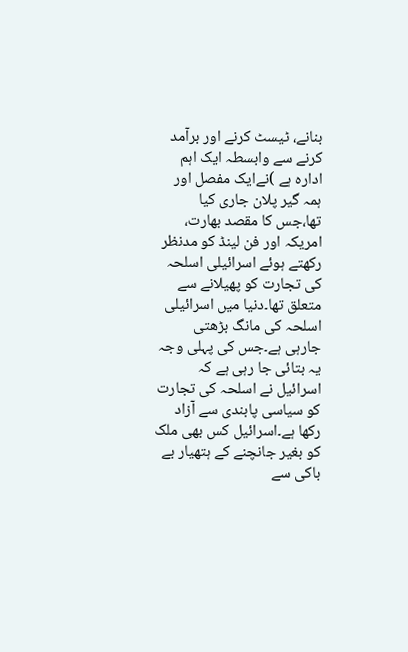بنانے، ٹیسٹ کرنے اور برآمد کرنے سے وابسطہ ایک اہم ادارہ ہے )نےایک مفصل اور ہمہ گیر پلان جاری کیا تھا،جس کا مقصد بھارت، امریکہ اور فن لینڈ کو مدنظر رکھتے ہوئے اسرائیلی اسلحہ کی تجارت کو پھیلانے سے متعلق تھا۔دنیا میں اسرائیلی اسلحہ کی مانگ بڑھتی جارہی ہے۔جس کی پہلی وجہ یہ بتائی جا رہی ہے کہ اسرائیل نے اسلحہ کی تجارت کو سیاسی پابندی سے آزاد رکھا ہے۔اسرائیل کس بھی ملک کو بغیر جانچنے کے ہتھیار بے باکی سے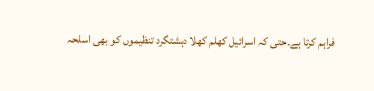فراہم کرتا ہے۔حتی کہ اسرائیل کھلم کھلا دہشتگرد تنظیموں کو بھی اسلحہ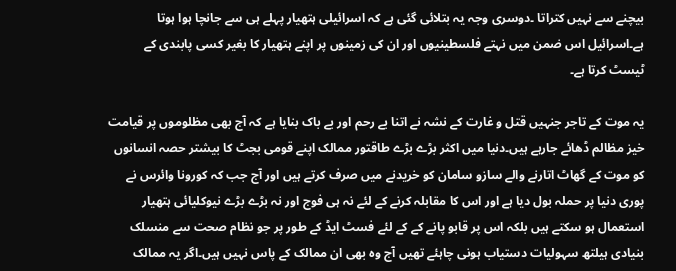بیچنے سے نہیں کتراتا ۔دوسری وجہ یہ بتلائی گئی ہے کہ اسرائیلی ہتھیار پہلے ہی سے جانچا ہوا ہوتا ہے۔اسرائیل اس ضمن میں نہتے فلسطینیوں اور ان کی زمینوں پر اپنے ہتھیار کا بغیر کسی پابندی کے ٹیسٹ کرتا ہے۔

یہ موت کے تاجر جنہیں قتل و غارت کے نشہ نے اتنا بے رحم اور بے باک بنایا ہے کہ آج بھی مظلوموں پر قیامت خیز مظالم ڈھائے جارہے ہیں۔دنیا میں اکثر بڑے بڑے طاقتور ممالک اپنے قومی بجٹ کا بیشتر حصہ انسانوں کو موت کے گھاٹ اتارنے والے سازو سامان کو خریدنے میں صرف کرتے ہیں اور آج جب کہ کورونا وائرس نے پوری دنیا پر حملہ بول دیا ہے اور اس کا مقابلہ کرنے کے لئے نہ ہی فوج اور نہ بڑے بڑے نیوکلیائی ہتھیار استعمال ہو سکتے ہیں بلکہ اس پر قابو پانے کے کے لئے فسٹ ایڈ کے طور پر جو نظام صحت سے منسلک بنیادی ہیلتھ سہولیات دستیاب ہونی چاہئے تھیں آج وہ بھی ان ممالک کے پاس نہیں ہیں۔اگر یہ ممالک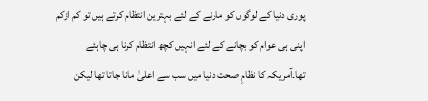پوری دنیا کے لوگوں کو مارنے کے لئے بہترین انتظام کرتے ہیں تو کم ازکم اپنی ہی عوام کو بچانے کے لئے انہیں کچھ انتظام کرنا ہی چاہئے تھا۔آمریکہ کا نظامِ صحت دنیا میں سب سے اعلیٰ مانا جاتا تھا لیکن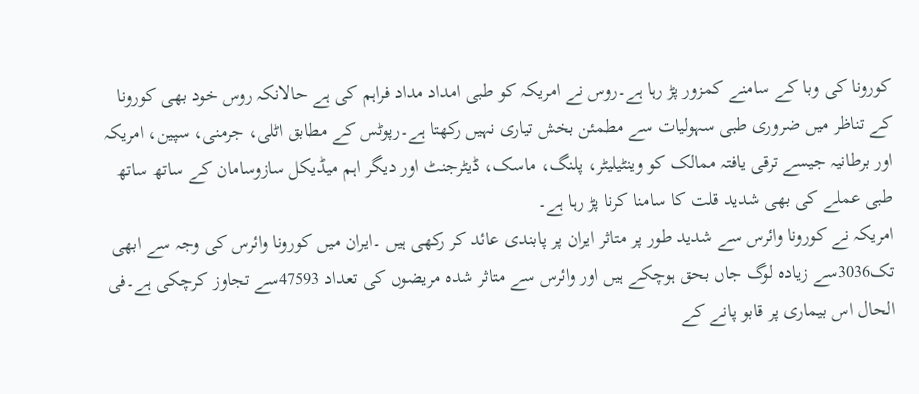کورونا کی وبا کے سامنے کمزور پڑ رہا ہے۔روس نے امریکہ کو طبی امداد مداد فراہم کی ہے حالانکہ روس خود بھی کورونا کے تناظر میں ضروری طبی سہولیات سے مطمئن بخش تیاری نہیں رکھتا ہے۔رپوٹس کے مطابق اٹلی، جرمنی، سپین، امریکہ اور برطانیہ جیسے ترقی یافتہ ممالک کو وینٹیلیٹر، پلنگ، ماسک، ڈیٹرجنٹ اور دیگر اہم میڈیکل سازوسامان کے ساتھ ساتھ طبی عملے کی بھی شدید قلت کا سامنا کرنا پڑ رہا ہے۔
امریکہ نے کورونا وائرس سے شدید طور پر متاثر ایران پر پابندی عائد کر رکھی ہیں ۔ایران میں کورونا وائرس کی وجہ سے ابھی تک3036سے زیادہ لوگ جاں بحق ہوچکے ہیں اور وائرس سے متاثر شدہ مریضوں کی تعداد 47593سے تجاوز کرچکی ہے۔فی الحال اس بیماری پر قابو پانے کے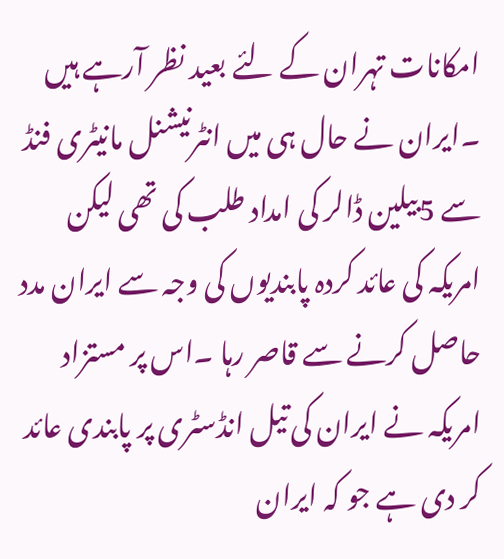امکانات تہران کے لئے بعید نظر آرہے ہیں ۔ایران نے حال ہی میں انٹرنیشنل مانیٹری فنڈ سے 5بیلین ڈالر کی امداد طلب کی تھی لیکن امریکہ کی عائد کردہ پابندیوں کی وجہ سے ایران مدد حاصل کرنے سے قاصر رہا ۔اس پر مستزاد امریکہ نے ایران کی تیل انڈسٹری پر پابندی عائد کر دی ہے جو کہ ایران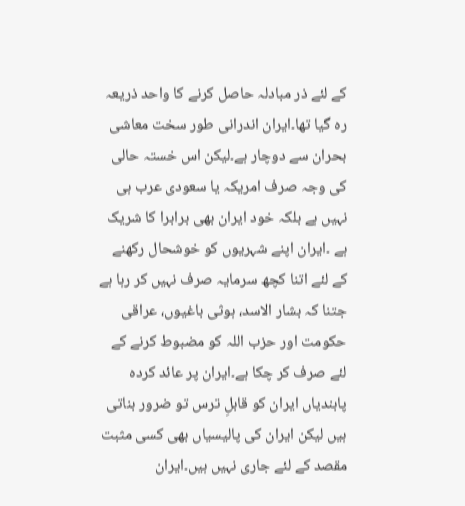کے لئے ذر مبادلہ حاصل کرنے کا واحد ذریعہ رہ گیا تھا۔ایران اندرانی طور سخت معاشی بحران سے دوچار ہے۔لیکن اس خستہ حالی کی وجہ صرف امریکہ یا سعودی عرب ہی نہیں ہے بلکہ خود ایران بھی برابرا کا شریک ہے ۔ایران اپنے شہریوں کو خوشحال رکھنے کے لئے اتنا کچھ سرمایہ صرف نہیں کر رہا ہے جتنا کہ بشار الاسد، ہوثی باغیوں، عراقی حکومت اور حزب اللہ کو مضبوط کرنے کے لئے صرف کر چکا ہے۔ایران پر عائد کردہ پابندیاں ایران کو قابلِ ترس تو ضرور بناتی ہیں لیکن ایران کی پالیسیاں بھی کسی مثبت مقصد کے لئے جاری نہیں ہیں۔ایران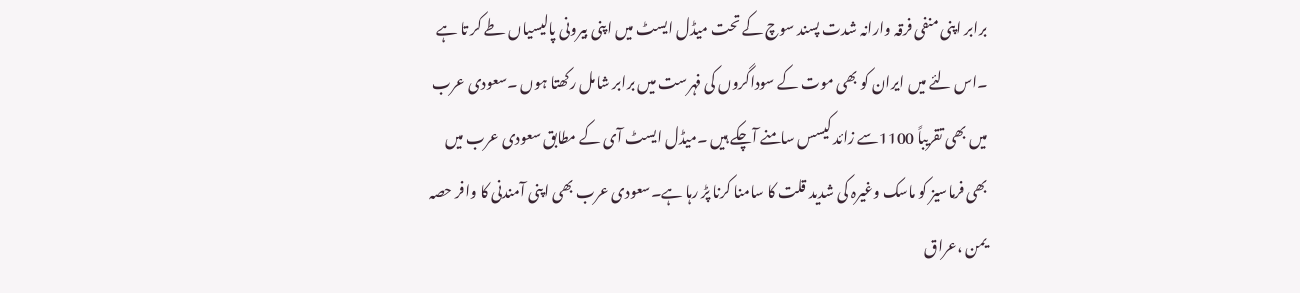برابر اپنی منفی فرقہ وارانہ شدت پسند سوچ کے تحت میڈل ایسٹ میں اپنی بیرونی پالیسیاں طے کر تا ہے ۔اس لئے میں ایران کو بھی موت کے سوداگروں کی فہرست میں برابر شامل رکھتا ہوں ۔سعودی عرب میں بھی تقریباً 1100سے زائد کیسس سامنے آچکے ہیں ۔میڈل ایسٹ آی کے مطابق سعودی عرب میں بھی فرماسیز کو ماسک وغیرہ کی شدید قلت کا سامنا کرنا پڑ رہا ہے۔سعودی عرب بھی اپنی آمندنی کا وافر حصہ یمن ،عراق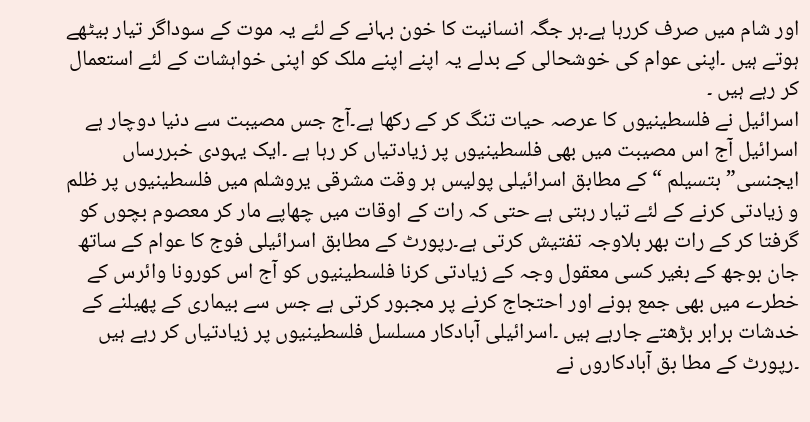اور شام میں صرف کررہا ہے۔ہر جگہ انسانیت کا خون بہانے کے لئے یہ موت کے سوداگر تیار بیٹھے ہوتے ہیں ۔اپنی عوام کی خوشحالی کے بدلے یہ اپنے اپنے ملک کو اپنی خواہشات کے لئے استعمال کر رہے ہیں ۔
اسرائیل نے فلسطینیوں کا عرصہ حیات تنگ کر کے رکھا ہے۔آج جس مصیبت سے دنیا دوچار ہے اسرائیل آج اس مصیبت میں بھی فلسطینیوں پر زیادتیاں کر رہا ہے ۔ایک یہودی خبررساں ایجنسی” بتسیلم “کے مطابق اسرائیلی پولیس ہر وقت مشرقی یروشلم میں فلسطینیوں پر ظلم و زیادتی کرنے کے لئے تیار رہتی ہے حتی کہ رات کے اوقات میں چھاپے مار کر معصوم بچوں کو گرفتا کر کے رات بھر بلاوجہ تفتیش کرتی ہے۔رپورٹ کے مطابق اسرائیلی فوج کا عوام کے ساتھ جان بوجھ کے بغیر کسی معقول وجہ کے زیادتی کرنا فلسطینیوں کو آج اس کورونا وائرس کے خطرے میں بھی جمع ہونے اور احتجاج کرنے پر مجبور کرتی ہے جس سے بیماری کے پھیلنے کے خدشات برابر بڑھتے جارہے ہیں ۔اسرائیلی آبادکار مسلسل فلسطینیوں پر زیادتیاں کر رہے ہیں ۔رپورٹ کے مطا بق آبادکاروں نے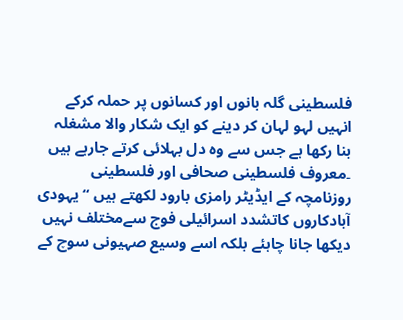فلسطینی گلہ بانوں اور کسانوں پر حملہ کرکے انہیں لہو لہان کر دینے کو ایک شکار والا مشغلہ بنا رکھا ہے جس سے وہ دل بہلائی کرتے جارہے ہیں ۔معروف فلسطینی صحافی اور فلسطینی روزنامچہ کے ایڈیٹر رامزی بارود لکھتے ہیں “یہودی آبادکاروں کاتشدد اسرائیلی فوج سےمختلف نہیں دیکھا جانا چاہئے بلکہ اسے وسیع صہیونی سوچ کے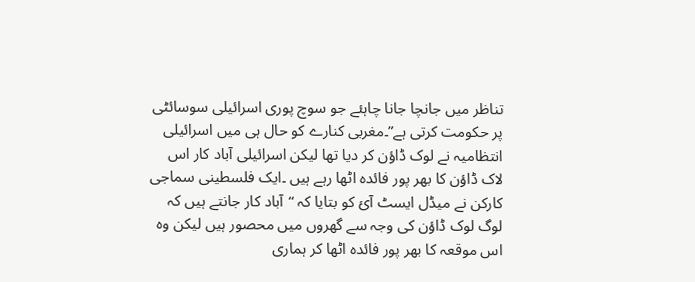تناظر میں جانچا جانا چاہئے جو سوچ پوری اسرائیلی سوسائٹی پر حکومت کرتی ہے”۔مغربی کنارے کو حال ہی میں اسرائیلی انتظامیہ نے لوک ڈاؤن کر دیا تھا لیکن اسرائیلی آباد کار اس لاک ڈاؤن کا بھر پور فائدہ اٹھا رہے ہیں ۔ایک فلسطینی سماجی کارکن نے میڈل ایسٹ آئ کو بتایا کہ “آباد کار جانتے ہیں کہ لوگ لوک ڈاؤن کی وجہ سے گھروں میں محصور ہیں لیکن وہ اس موقعہ کا بھر پور فائدہ اٹھا کر ہماری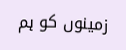زمینوں کو ہم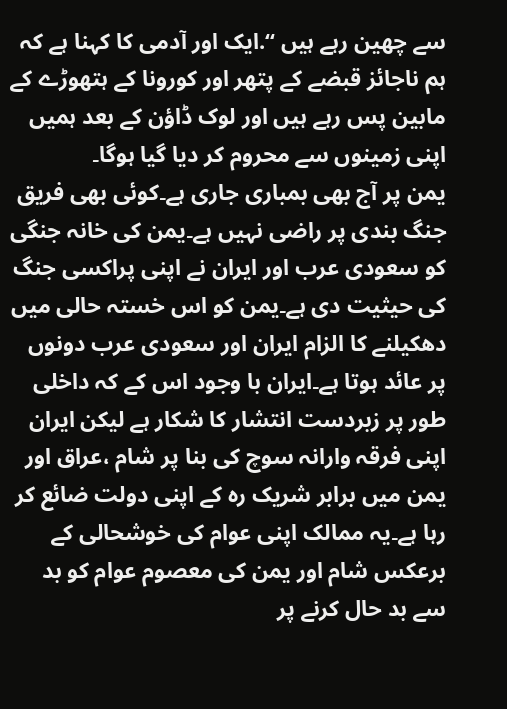سے چھین رہے ہیں “.ایک اور آدمی کا کہنا ہے کہ ہم ناجائز قبضے کے پتھر اور کورونا کے ہتھوڑے کے مابین پس رہے ہیں اور لوک ڈاؤن کے بعد ہمیں اپنی زمینوں سے محروم کر دیا گیا ہوگا۔
یمن پر آج بھی بمباری جاری ہے۔کوئی بھی فریق جنگ بندی پر راضی نہیں ہے۔یمن کی خانہ جنگی کو سعودی عرب اور ایران نے اپنی پراکسی جنگ کی حیثیت دی ہے۔یمن کو اس خستہ حالی میں دھکیلنے کا الزام ایران اور سعودی عرب دونوں پر عائد ہوتا ہے۔ایران با وجود اس کے کہ داخلی طور پر زبردست انتشار کا شکار ہے لیکن ایران اپنی فرقہ وارانہ سوچ کی بنا پر شام ،عراق اور یمن میں برابر شریک رہ کے اپنی دولت ضائع کر رہا ہے۔یہ ممالک اپنی عوام کی خوشحالی کے برعکس شام اور یمن کی معصوم عوام کو بد سے بد حال کرنے پر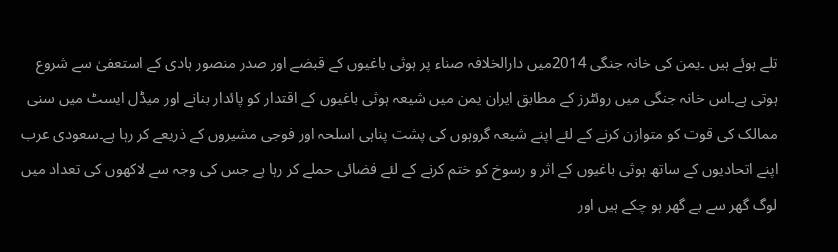تلے ہوئے ہیں ۔یمن کی خانہ جنگی 2014میں دارالخلافہ صناء پر ہوثی باغیوں کے قبضے اور صدر منصور ہادی کے استعفیٰ سے شروع ہوتی ہے۔اس خانہ جنگی میں روئٹرز کے مطابق ایران یمن میں شیعہ ہوثی باغیوں کے اقتدار کو پائدار بنانے اور میڈل ایسٹ میں سنی ممالک کی قوت کو متوازن کرنے کے لئے اپنے شیعہ گروہوں کی پشت پناہی اسلحہ اور فوجی مشیروں کے ذریعے کر رہا ہے۔سعودی عرب اپنے اتحادیوں کے ساتھ ہوثی باغیوں کے اثر و رسوخ کو ختم کرنے کے لئے فضائی حملے کر رہا ہے جس کی وجہ سے لاکھوں کی تعداد میں لوگ گھر سے بے گھر ہو چکے ہیں اور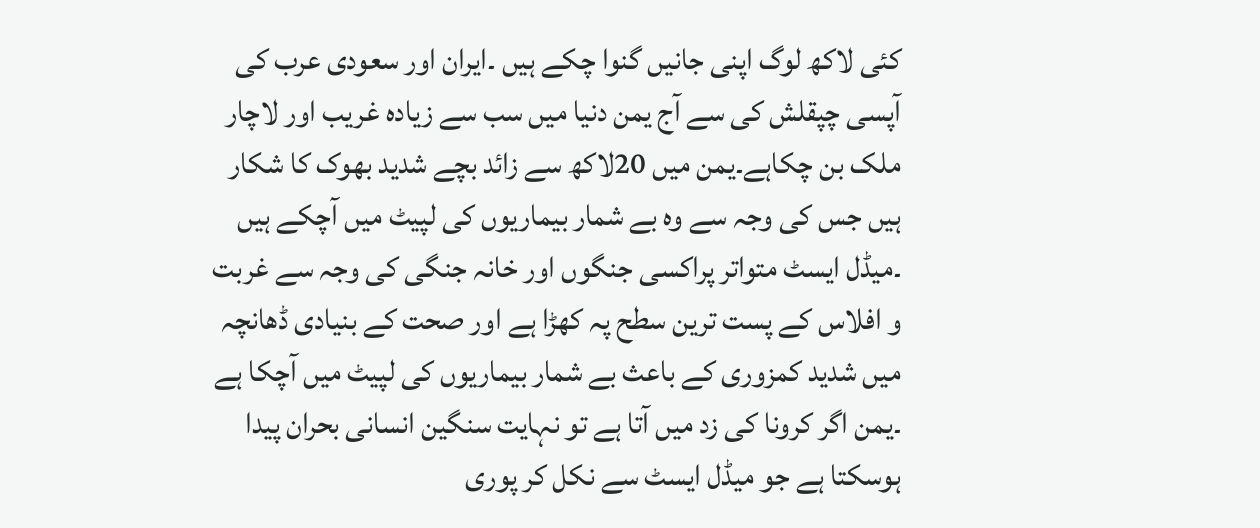کئی لاکھ لوگ اپنی جانیں گنوا چکے ہیں ۔ایران اور سعودی عرب کی آپسی چپقلش کی سے آج یمن دنیا میں سب سے زیادہ غریب اور لاچار ملک بن چکاہے۔یمن میں 20لاکھ سے زائد بچے شدید بھوک کا شکار ہیں جس کی وجہ سے وہ بے شمار بیماریوں کی لپیٹ میں آچکے ہیں ۔میڈل ایسٹ متواتر پراکسی جنگوں اور خانہ جنگی کی وجہ سے غربت و افلاس کے پست ترین سطح پہ کھڑا ہے اور صحت کے بنیادی ڈھانچہ میں شدید کمزوری کے باعث بے شمار بیماریوں کی لپیٹ میں آچکا ہے ۔یمن اگر کرونا کی زد میں آتا ہے تو نہایت سنگین انسانی بحران پیدا ہوسکتا ہے جو میڈل ایسٹ سے نکل کر پوری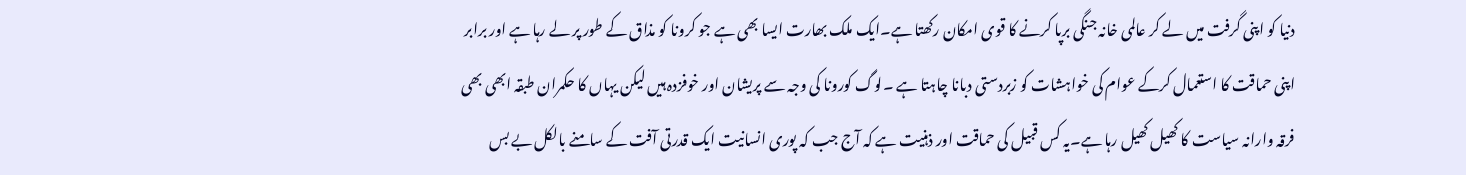دنیا کو اپنی گرفت میں لے کر عالمی خانہ جنگی برپا کرنے کا قوی امکان رکھتا ہے۔ایک ملک بھارت ایسا بھی ہے جو کرونا کو مذاق کے طور پر لے رہا ہے اور برابر اپنی حماقت کا استعمال کرکے عوام کی خواہشات کو زبردستی دبانا چاہتا ہے ۔لوگ کورونا کی وجہ سے پریشان اور خوفزدہ ہیں لیکن یہاں کا حکمران طبقہ ابھی بھی فرقہ وارانہ سیاست کا کھیل کھیل رہا ہے۔یہ کس قبیل کی حماقت اور ذہنیت ہے کہ آج جب کہ پوری انسانیت ایک قدرتی آفت کے سامنے بالکل بے بس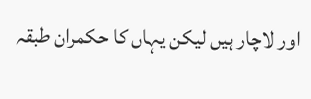اور لاچار ہیں لیکن یہاں کا حکمران طبقہ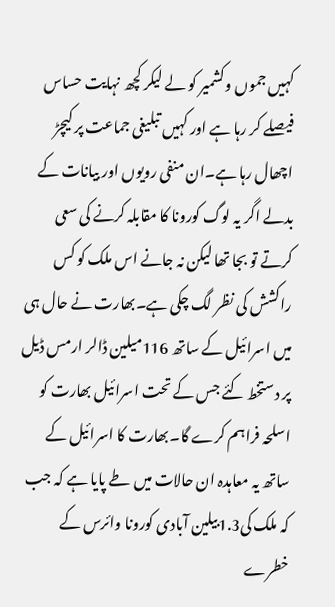کہیں جموں وکشمیر کو لے لیکر کچھ نہایت حساس فیصلے کر رہا ہے اور کہیں تبلیغی جماعت پر کیچڑ اچھال رہا ہے۔ان منفی رویوں اور بیانات کے بدلے اگر یہ لوگ کورونا کا مقابلہ کرنے کی سعی کرتے تو بجا تھا لیکن نہ جانے اس ملک کو کس راکشش کی نظر لگ چکی ہے۔بھارت نے حال ہی میں اسرائیل کے ساتھ 116میلین ڈالر ارمس ڈیل پر دستخط کئے جس کے تحت اسرائیل بھارت کو اسلحہ فراہم کرے گا۔بھارت کا اسرائیل کے ساتھ یہ معاہدہ ان حالات میں طے پایا ہے کہ جب کہ ملک کی1.3بیلین آبادی کورونا وائرس کے خطرے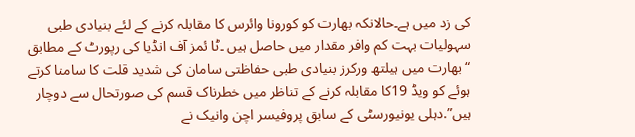کی زد میں ہے۔حالانکہ بھارت کو کورونا وائرس کا مقابلہ کرنے کے لئے بنیادی طبی سہولیات بہت کم وافر مقدار میں حاصل ہیں ۔ٹا ئمز آف انڈیا کی رپورٹ کے مطابق “بھارت میں ہیلتھ ورکرز بنیادی طبی حفاظتی سامان کی شدید قلت کا سامنا کرتے ہوئے کو ویڈ 19کا مقابلہ کرنے کے تناظر میں خطرناک قسم کی صورتحال سے دوچار ہیں”.دہلی یونیورسٹی کے سابق پروفیسر اچن وانیک نے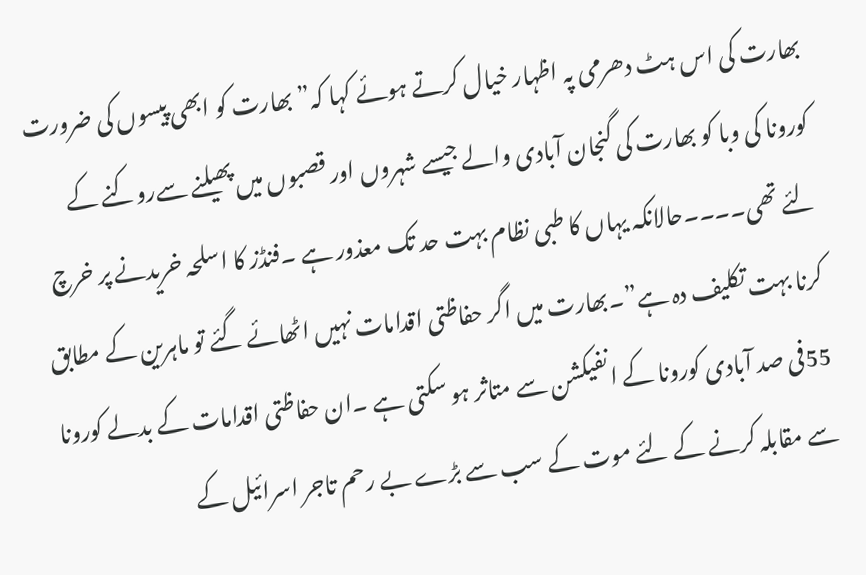بھارت کی اس ہٹ دھرمی پہ اظہار خیال کرتے ہوئے کہا کہ”بھارت کو ابھی پیسوں کی ضرورت کورونا کی وبا کو بھارت کی گنجان آبادی والے جیسے شہروں اور قصبوں میں پھیلنے سےروکنے کے لئے تھی۔۔۔۔حالانکہ یہاں کا طبی نظام بہت حد تک معذور ہے ۔فنڈز کا اسلحہ خریدنے پر خرچ کرنا بہت تکلیف دہ ہے”۔بھارت میں اگر حفاظتی اقدامات نہیں اٹھائے گئے تو ماہرین کے مطابق 55فی صد آبادی کورونا کے انفیکشن سے متاثر ہو سکتی ہے ۔ان حفاظتی اقدامات کے بدلے کورونا سے مقابلہ کرنے کے لئے موت کے سب سے بڑے بے رحم تاجر اسرائیل کے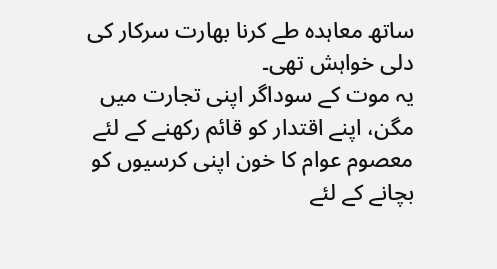ساتھ معاہدہ طے کرنا بھارت سرکار کی دلی خواہش تھی۔
یہ موت کے سوداگر اپنی تجارت میں مگن، اپنے اقتدار کو قائم رکھنے کے لئے معصوم عوام کا خون اپنی کرسیوں کو بچانے کے لئے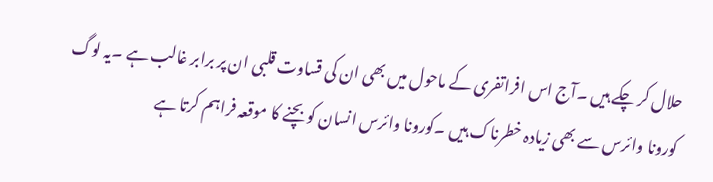حلال کر چکے ہیں ۔آج اس افراتفری کے ماحول میں بھی ان کی قساوت قلبی ان پر برابر غالب ہے ۔یہ لوگ کورونا وائرس سے بھی زیادہ خطرناک ہیں ۔کورونا وائرس انسان کو بچنے کا موقعہ فراہم کرتا ہے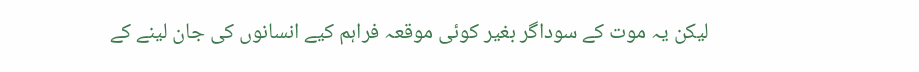لیکن یہ موت کے سوداگر بغیر کوئی موقعہ فراہم کیے انسانوں کی جان لینے کے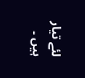لئے تیار ہیں ۔